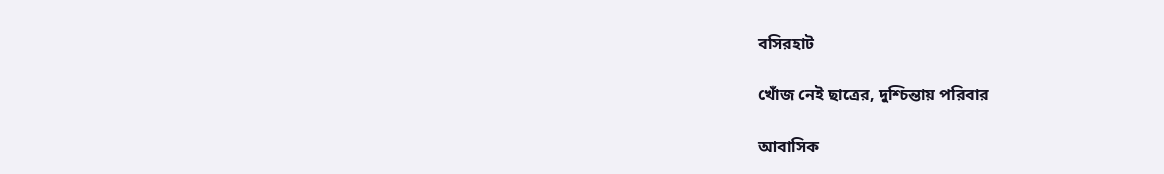বসিরহাট

খোঁজ নেই ছাত্রের, দুশ্চিন্তায় পরিবার

আবাসিক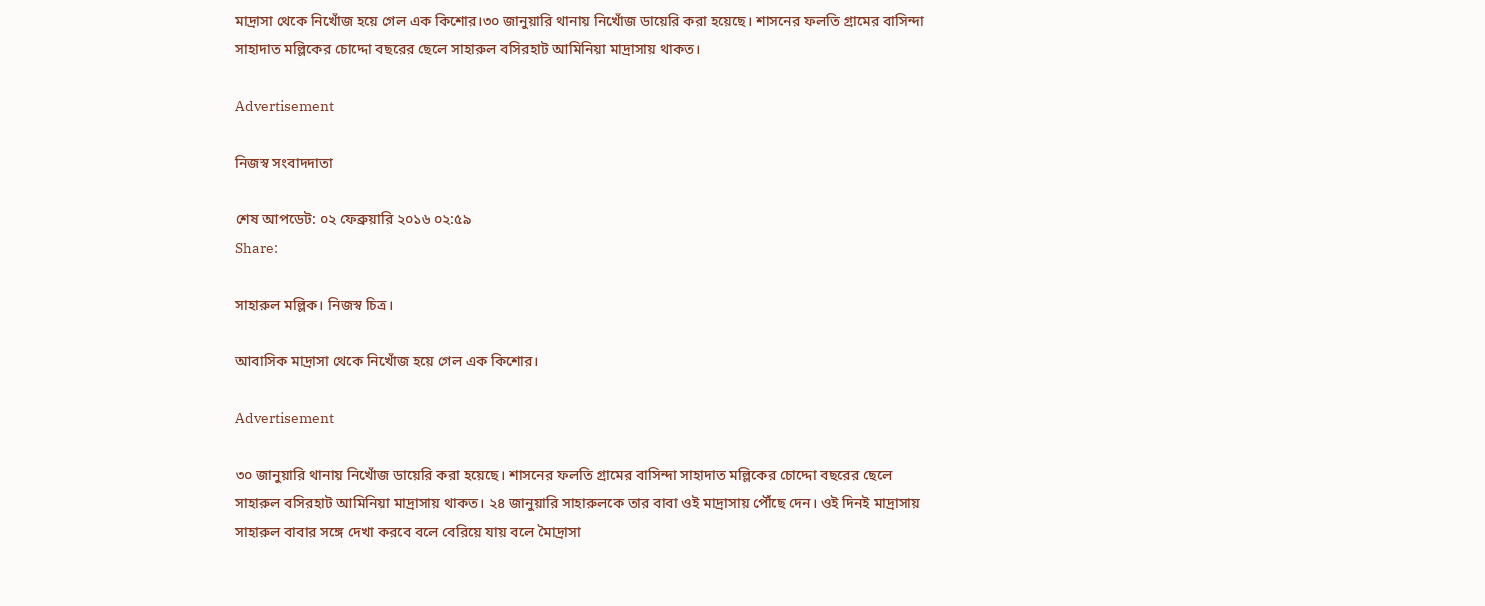মাদ্রাসা থেকে নিখোঁজ হয়ে গেল এক কিশোর।৩০ জানুয়ারি থানায় নিখোঁজ ডায়েরি করা হয়েছে। শাসনের ফলতি গ্রামের বাসিন্দা সাহাদাত মল্লিকের চোদ্দো বছরের ছেলে সাহারুল বসিরহাট আমিনিয়া মাদ্রাসায় থাকত।

Advertisement

নিজস্ব সংবাদদাতা

শেষ আপডেট: ০২ ফেব্রুয়ারি ২০১৬ ০২:৫৯
Share:

সাহারুল মল্লিক। নিজস্ব চিত্র।

আবাসিক মাদ্রাসা থেকে নিখোঁজ হয়ে গেল এক কিশোর।

Advertisement

৩০ জানুয়ারি থানায় নিখোঁজ ডায়েরি করা হয়েছে। শাসনের ফলতি গ্রামের বাসিন্দা সাহাদাত মল্লিকের চোদ্দো বছরের ছেলে সাহারুল বসিরহাট আমিনিয়া মাদ্রাসায় থাকত। ২৪ জানুয়ারি সাহারুলকে তার বাবা ওই মাদ্রাসায় পৌঁছে দেন। ওই দিনই মাদ্রাসায় সাহারুল বাবার সঙ্গে দেখা করবে বলে বেরিয়ে যায় বলে মৈাদ্রাসা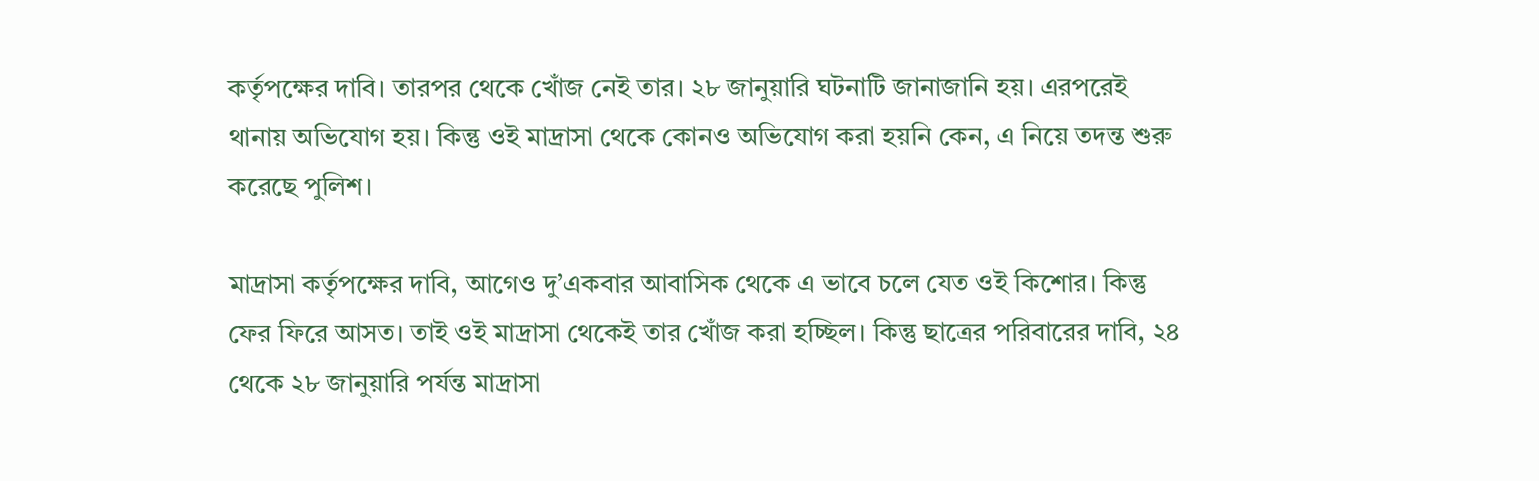কর্তৃপক্ষের দাবি। তারপর থেকে খোঁজ নেই তার। ২৮ জানুয়ারি ঘটনাটি জানাজানি হয়। এরপরেই থানায় অভিযোগ হয়। কিন্তু ওই মাদ্রাসা থেকে কোনও অভিযোগ করা হয়নি কেন, এ নিয়ে তদন্ত শুরু করেছে পুলিশ।

মাদ্রাসা কর্তৃপক্ষের দাবি, আগেও দু’একবার আবাসিক থেকে এ ভাবে চলে যেত ওই কিশোর। কিন্তু ফের ফিরে আসত। তাই ওই মাদ্রাসা থেকেই তার খোঁজ করা হচ্ছিল। কিন্তু ছাত্রের পরিবারের দাবি, ২৪ থেকে ২৮ জানুয়ারি পর্যন্ত মাদ্রাসা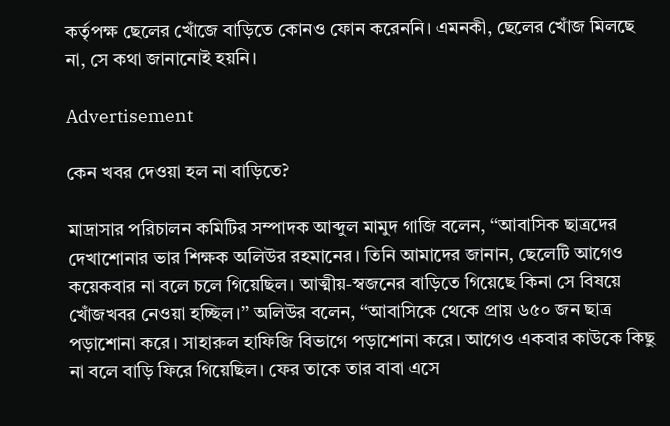কর্তৃপক্ষ ছেলের খোঁজে বাড়িতে কোনও ফোন করেননি। এমনকী, ছেলের খোঁজ মিলছে না, সে কথা জানানোই হয়নি।

Advertisement

কেন খবর দেওয়া হল না বাড়িতে?

মাদ্রাসার পরিচালন কমিটির সম্পাদক আব্দুল মামুদ গাজি বলেন, ‘‘আবাসিক ছাত্রদের দেখাশোনার ভার শিক্ষক অলিউর রহমানের। তিনি আমাদের জানান, ছেলেটি আগেও কয়েকবার না বলে চলে গিয়েছিল। আত্মীয়-স্বজনের বাড়িতে গিয়েছে কিনা সে বিষয়ে খোঁজখবর নেওয়া হচ্ছিল।’’ অলিউর বলেন, ‘‘আবাসিকে থেকে প্রায় ৬৫০ জন ছাত্র পড়াশোনা করে। সাহারুল হাফিজি বিভাগে পড়াশোনা করে। আগেও একবার কাউকে কিছু না বলে বাড়ি ফিরে গিয়েছিল। ফের তাকে তার বাবা এসে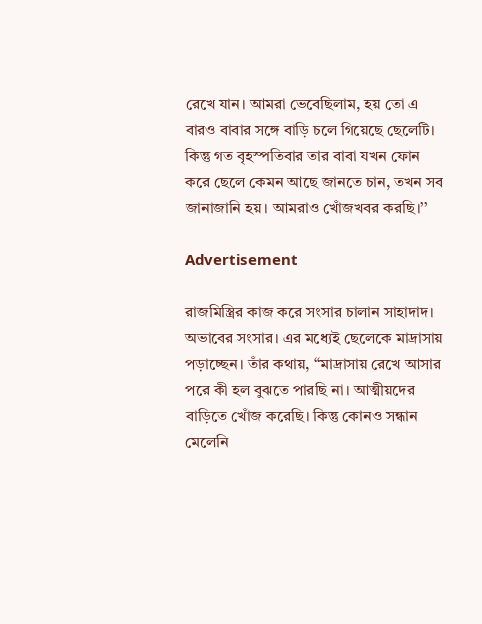রেখে যান। আমরা ভেবেছিলাম, হয় তো এ বারও বাবার সঙ্গে বাড়ি চলে গিয়েছে ছেলেটি। কিন্তু গত বৃহস্পতিবার তার বাবা যখন ফোন করে ছেলে কেমন আছে জানতে চান, তখন সব জানাজানি হয়। আমরাও খোঁজখবর করছি।’’

Advertisement

রাজমিস্ত্রির কাজ করে সংসার চালান সাহাদাদ। অভাবের সংসার। এর মধ্যেই ছেলেকে মাদ্রাসায় পড়াচ্ছেন। তাঁর কথায়, ‘‘মাদ্রাসায় রেখে আসার পরে কী হল বুঝতে পারছি না। আত্মীয়দের বাড়িতে খোঁজ করেছি। কিন্তু কোনও সন্ধান মেলেনি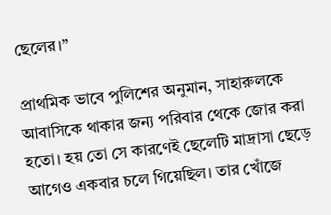ছেলের।’’

প্রাথমিক ভাবে পুলিশের অনুমান, সাহারুলকে আবাসিকে থাকার জন্য পরিবার থেকে জোর করা হতো। হয় তো সে কারণেই ছেলেটি মাদ্রাসা ছেড়ে আগেও একবার চলে গিয়েছিল। তার খোঁজে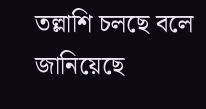তল্লাশি চলছে বলে জানিয়েছে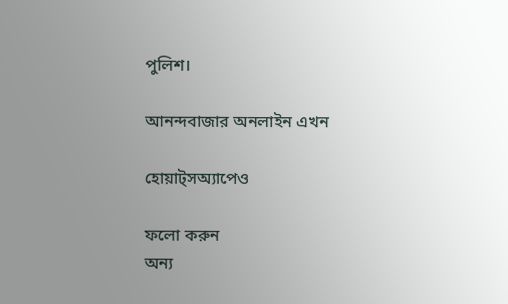পুলিশ।

আনন্দবাজার অনলাইন এখন

হোয়াট্‌সঅ্যাপেও

ফলো করুন
অন্য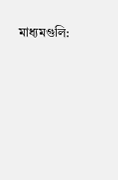মাধ্যমগুলি: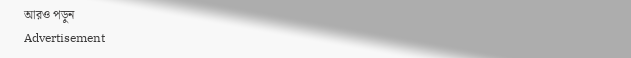আরও পড়ুন
Advertisement